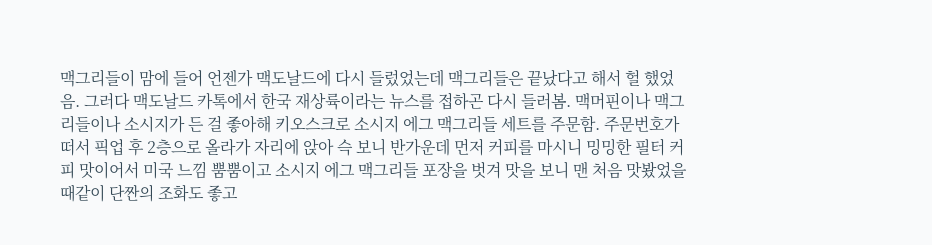맥그리들이 맘에 들어 언젠가 맥도날드에 다시 들렀었는데 맥그리들은 끝났다고 해서 헐 했었음. 그러다 맥도날드 카톡에서 한국 재상륙이라는 뉴스를 접하곤 다시 들러봄. 맥머핀이나 맥그리들이나 소시지가 든 걸 좋아해 키오스크로 소시지 에그 맥그리들 세트를 주문함. 주문번호가 떠서 픽업 후 2층으로 올라가 자리에 앉아 슥 보니 반가운데 먼저 커피를 마시니 밍밍한 필터 커피 맛이어서 미국 느낌 뿜뿜이고 소시지 에그 맥그리들 포장을 벗겨 맛을 보니 맨 처음 맛봤었을 때같이 단짠의 조화도 좋고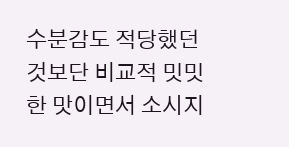수분감도 적당했던 것보단 비교적 밋밋한 맛이면서 소시지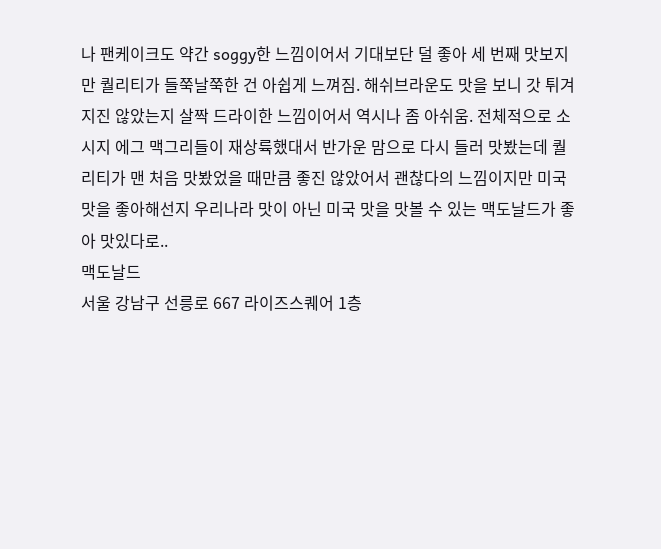나 팬케이크도 약간 soggy한 느낌이어서 기대보단 덜 좋아 세 번째 맛보지만 퀄리티가 들쭉날쭉한 건 아쉽게 느껴짐. 해쉬브라운도 맛을 보니 갓 튀겨지진 않았는지 살짝 드라이한 느낌이어서 역시나 좀 아쉬움. 전체적으로 소시지 에그 맥그리들이 재상륙했대서 반가운 맘으로 다시 들러 맛봤는데 퀄리티가 맨 처음 맛봤었을 때만큼 좋진 않았어서 괜찮다의 느낌이지만 미국 맛을 좋아해선지 우리나라 맛이 아닌 미국 맛을 맛볼 수 있는 맥도날드가 좋아 맛있다로..
맥도날드
서울 강남구 선릉로 667 라이즈스퀘어 1층